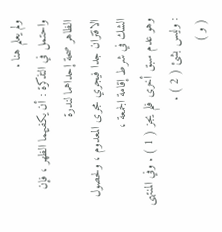ولم يعلم هنا .
واحتمل في التذكرة : أن يكفيهما الظهر ، فإن الظاهر صحة إحداهما لندرة
الاقتران جدا فيجري مجرى المعدوم ، ولحصول الشك في شرط إقامة الجمعة ،
وهو عدم سبق أخرى فلم يجز ( 1 ) . وفي المنتهى : وليس بشئ ( 2 ) .
( و )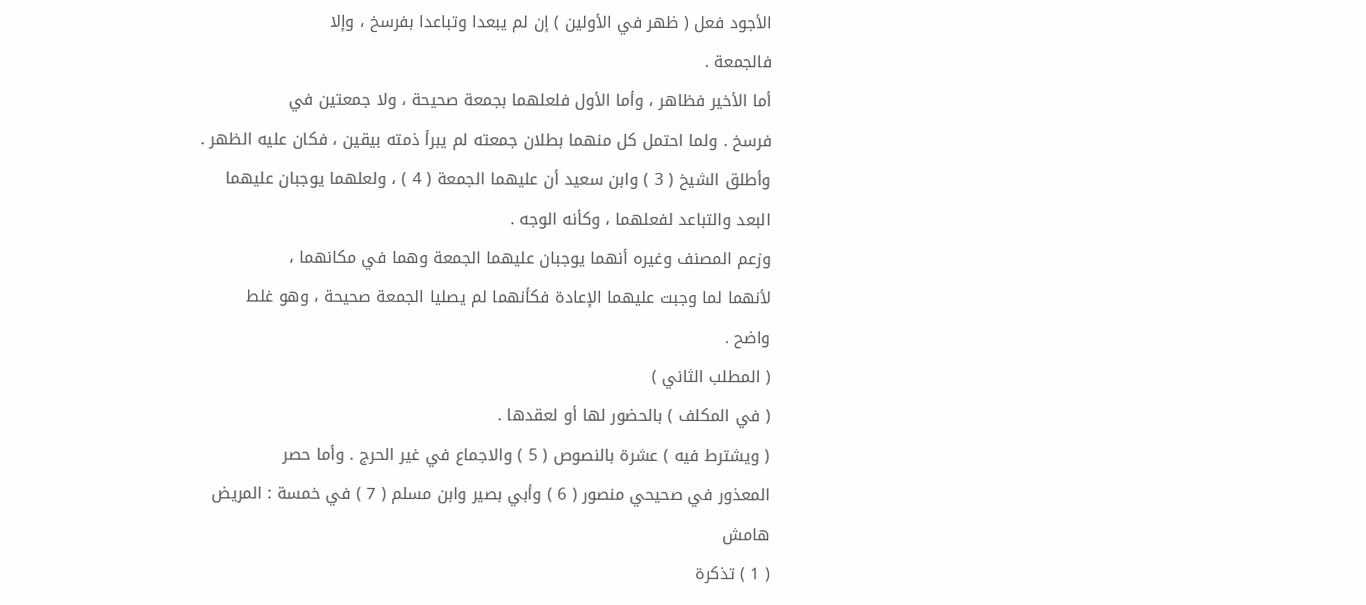الأجود فعل ( ظهر في الأولين ) إن لم يبعدا وتباعدا بفرسخ ، وإلا
فالجمعة .
أما الأخير فظاهر ، وأما الأول فلعلهما بجمعة صحيحة ، ولا جمعتين في
فرسخ . ولما احتمل كل منهما بطلان جمعته لم يبرأ ذمته بيقين ، فكان عليه الظهر .
وأطلق الشيخ ( 3 ) وابن سعيد أن عليهما الجمعة ( 4 ) ، ولعلهما يوجبان عليهما
البعد والتباعد لفعلهما ، وكأنه الوجه .
وزعم المصنف وغيره أنهما يوجبان عليهما الجمعة وهما في مكانهما ،
لأنهما لما وجبت عليهما الإعادة فكأنهما لم يصليا الجمعة صحيحة ، وهو غلط
واضح .
( المطلب الثاني )
( في المكلف ) بالحضور لها أو لعقدها .
( ويشترط فيه ) عشرة بالنصوص ( 5 ) والاجماع في غير الحرج . وأما حصر
المعذور في صحيحي منصور ( 6 ) وأبي بصير وابن مسلم ( 7 ) في خمسة : المريض
هامش
( 1 ) تذكرة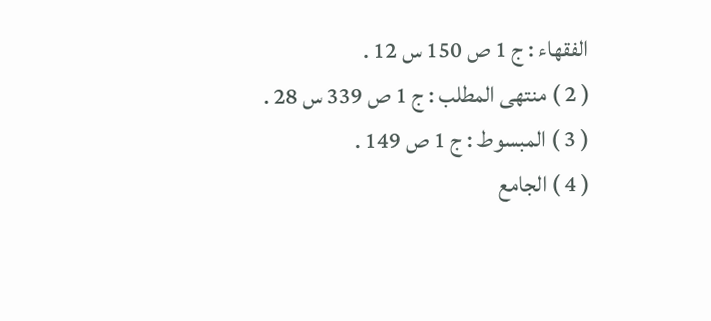الفقهاء : ج 1 ص 150 س 12 .
( 2 ) منتهى المطلب : ج 1 ص 339 س 28 .
( 3 ) المبسوط : ج 1 ص 149 .
( 4 ) الجامع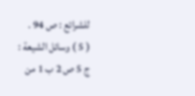للشرائع : ص 94 .
( 5 ) وسائل الشيعة : ج 5 ص 2 ب 1 من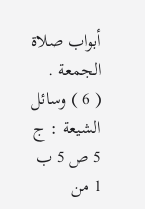أبواب صلاة الجمعة .
( 6 ) وسائل الشيعة : ج 5 ص 5 ب 1 من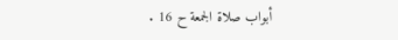أبواب صلاة الجمعة ح 16 .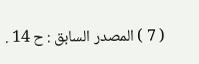( 7 ) المصدر السابق : ح 14 .